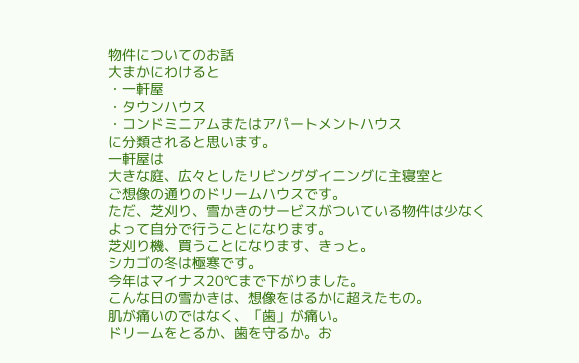物件についてのお話
大まかにわけると
・一軒屋
・タウンハウス
・コンドミニアムまたはアパートメントハウス
に分類されると思います。
一軒屋は
大きな庭、広々としたリビングダイニングに主寝室と
ご想像の通りのドリームハウスです。
ただ、芝刈り、雪かきのサービスがついている物件は少なく
よって自分で行うことになります。
芝刈り機、買うことになります、きっと。
シカゴの冬は極寒です。
今年はマイナス20℃まで下がりました。
こんな日の雪かきは、想像をはるかに超えたもの。
肌が痛いのではなく、「歯」が痛い。
ドリームをとるか、歯を守るか。お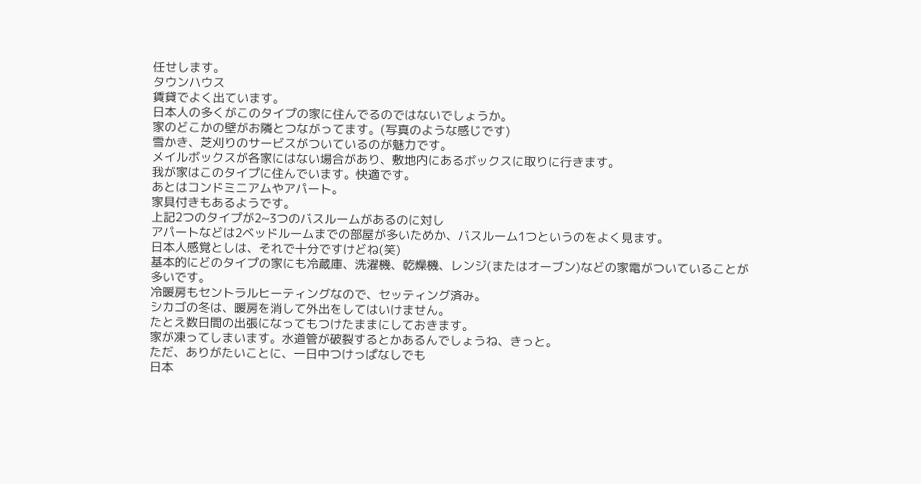任せします。
タウンハウス
賃貸でよく出ています。
日本人の多くがこのタイプの家に住んでるのではないでしょうか。
家のどこかの壁がお隣とつながってます。(写真のような感じです)
雪かき、芝刈りのサービスがついているのが魅力です。
メイルボックスが各家にはない場合があり、敷地内にあるボックスに取りに行きます。
我が家はこのタイプに住んでいます。快適です。
あとはコンドミニアムやアパート。
家具付きもあるようです。
上記2つのタイプが2~3つのバスルームがあるのに対し
アパートなどは2ベッドルームまでの部屋が多いためか、バスルーム1つというのをよく見ます。
日本人感覚としは、それで十分ですけどね(笑)
基本的にどのタイプの家にも冷蔵庫、洗濯機、乾燥機、レンジ(またはオーブン)などの家電がついていることが多いです。
冷暖房もセントラルヒーティングなので、セッティング済み。
シカゴの冬は、暖房を消して外出をしてはいけません。
たとえ数日間の出張になってもつけたままにしておきます。
家が凍ってしまいます。水道管が破裂するとかあるんでしょうね、きっと。
ただ、ありがたいことに、一日中つけっぱなしでも
日本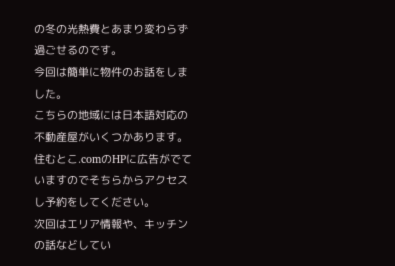の冬の光熱費とあまり変わらず過ごせるのです。
今回は簡単に物件のお話をしました。
こちらの地域には日本語対応の不動産屋がいくつかあります。
住むとこ.comのHPに広告がでていますのでそちらからアクセスし予約をしてください。
次回はエリア情報や、キッチンの話などしてい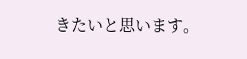きたいと思います。